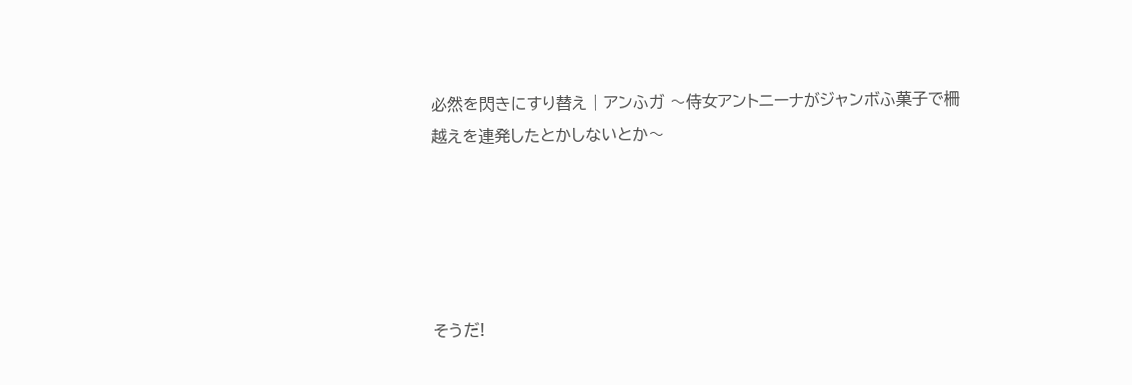必然を閃きにすり替え | アンふガ 〜侍女アントニーナがジャンボふ菓子で柵越えを連発したとかしないとか〜





そうだ!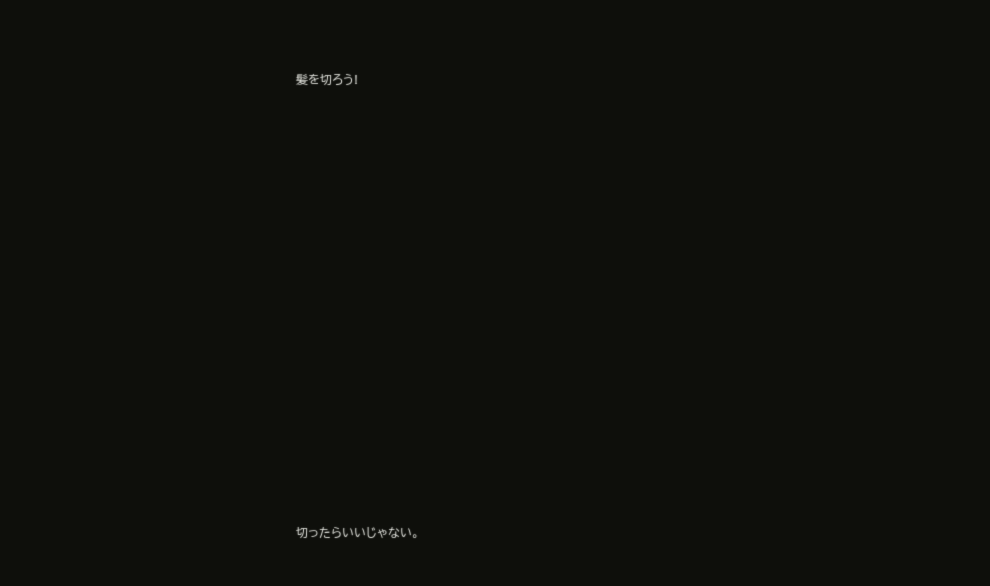髪を切ろう!




















切ったらいいじゃない。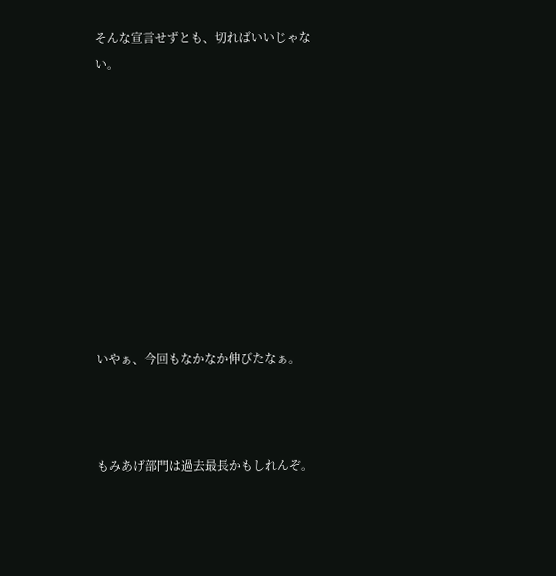そんな宣言せずとも、切ればいいじゃない。










いやぁ、今回もなかなか伸びたなぁ。



もみあげ部門は過去最長かもしれんぞ。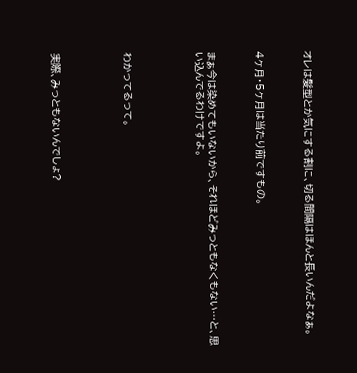オレは髪型とか気にする割に、切る間隔はほんと長いんだよなぁ。



4ヶ月・5ヶ月は当たり前ですもの。



まぁ今は染めてもいないから、それほどみっともなくもない…と、思い込んでるわけですよ。





わかってるって。





実際、みっともないんでしょ?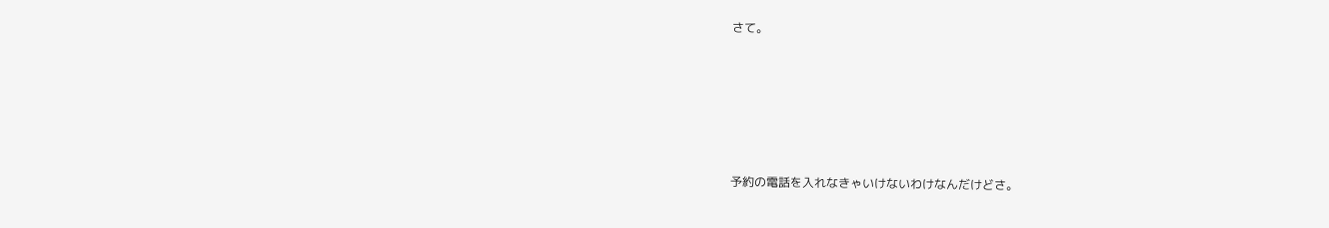さて。





予約の電話を入れなきゃいけないわけなんだけどさ。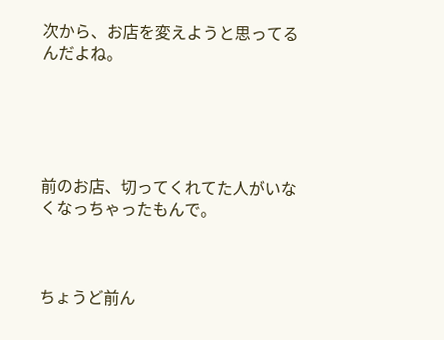次から、お店を変えようと思ってるんだよね。





前のお店、切ってくれてた人がいなくなっちゃったもんで。



ちょうど前ん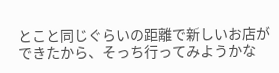とこと同じぐらいの距離で新しいお店ができたから、そっち行ってみようかな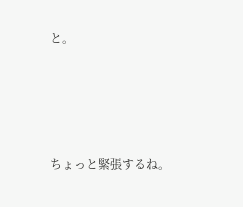と。





ちょっと緊張するね。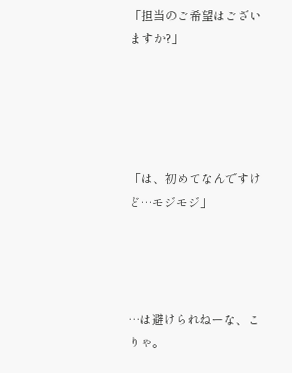「担当のご希望はございますか?」





「は、初めてなんですけど…モジモジ」




…は避けられねーな、こりゃ。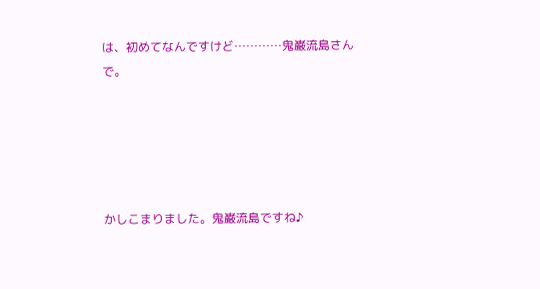は、初めてなんですけど…………鬼巌流島さんで。





かしこまりました。鬼巌流島ですね♪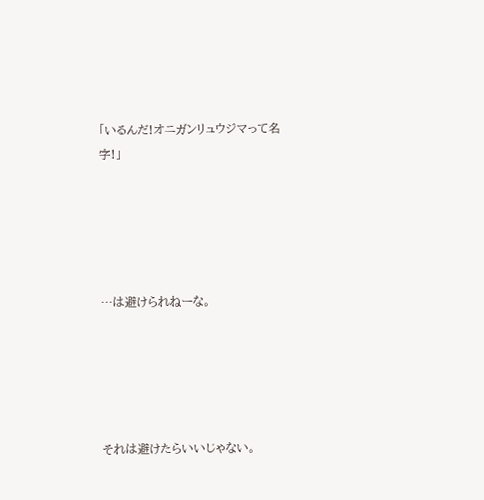「いるんだ!オニガンリュウジマって名字!」





…は避けられねーな。





それは避けたらいいじゃない。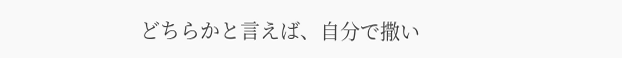どちらかと言えば、自分で撒い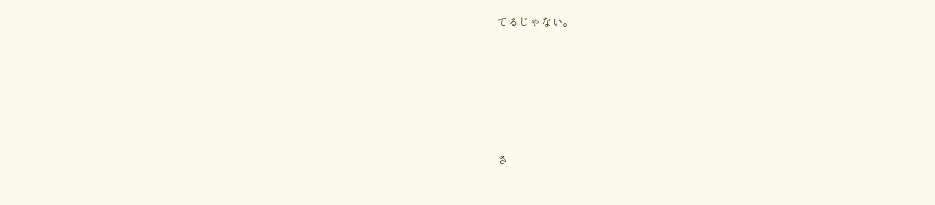てるじゃない。








さ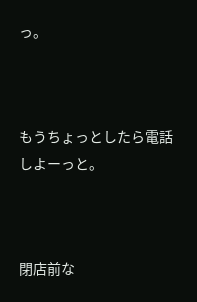っ。



もうちょっとしたら電話しよーっと。



閉店前な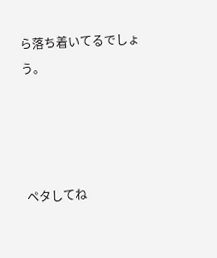ら落ち着いてるでしょう。




ペタしてね